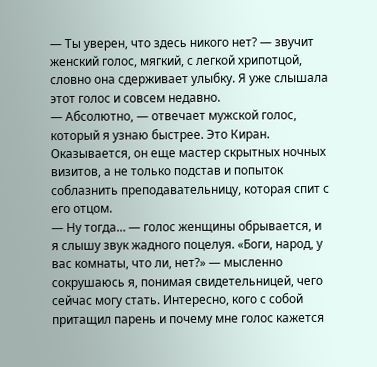— Ты уверен, что здесь никого нет? — звучит женский голос, мягкий, с легкой хрипотцой, словно она сдерживает улыбку. Я уже слышала этот голос и совсем недавно.
— Абсолютно, — отвечает мужской голос, который я узнаю быстрее. Это Киран. Оказывается, он еще мастер скрытных ночных визитов, а не только подстав и попыток соблазнить преподавательницу, которая спит с его отцом.
— Ну тогда… — голос женщины обрывается, и я слышу звук жадного поцелуя. «Боги, народ, у вас комнаты, что ли, нет?» — мысленно сокрушаюсь я, понимая свидетельницей, чего сейчас могу стать. Интересно, кого с собой притащил парень и почему мне голос кажется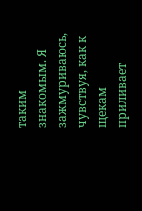таким знакомым. Я зажмуриваюсь, чувствуя, как к щекам приливает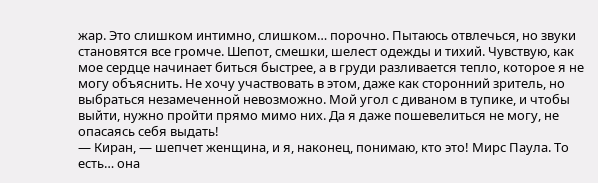жар. Это слишком интимно, слишком… порочно. Пытаюсь отвлечься, но звуки становятся все громче. Шепот, смешки, шелест одежды и тихий. Чувствую, как мое сердце начинает биться быстрее, а в груди разливается тепло, которое я не могу объяснить. Не хочу участвовать в этом, даже как сторонний зритель, но выбраться незамеченной невозможно. Мой угол с диваном в тупике, и чтобы выйти, нужно пройти прямо мимо них. Да я даже пошевелиться не могу, не опасаясь себя выдать!
— Киран, — шепчет женщина, и я, наконец, понимаю, кто это! Мирс Паула. То есть… она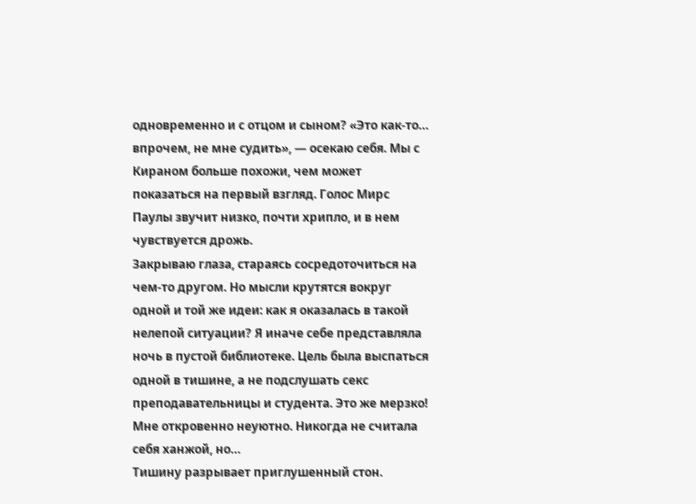одновременно и с отцом и сыном? «Это как-то… впрочем, не мне судить», — осекаю себя. Мы с Кираном больше похожи, чем может показаться на первый взгляд. Голос Мирс Паулы звучит низко, почти хрипло, и в нем чувствуется дрожь.
Закрываю глаза, стараясь сосредоточиться на чем-то другом. Но мысли крутятся вокруг одной и той же идеи: как я оказалась в такой нелепой ситуации? Я иначе себе представляла ночь в пустой библиотеке. Цель была выспаться одной в тишине, а не подслушать секс преподавательницы и студента. Это же мерзко! Мне откровенно неуютно. Никогда не считала себя ханжой, но…
Тишину разрывает приглушенный стон.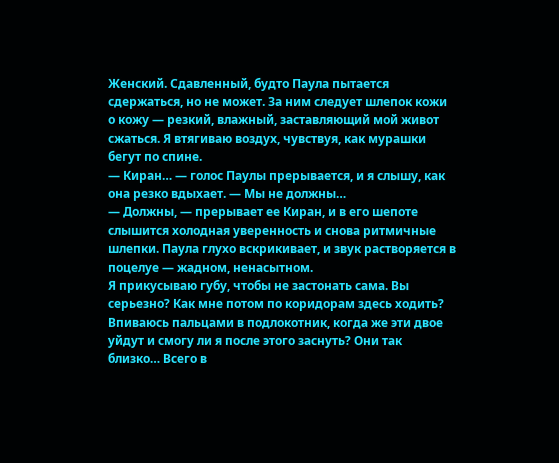Женский. Сдавленный, будто Паула пытается сдержаться, но не может. За ним следует шлепок кожи о кожу — резкий, влажный, заставляющий мой живот сжаться. Я втягиваю воздух, чувствуя, как мурашки бегут по спине.
— Киран… — голос Паулы прерывается, и я слышу, как она резко вдыхает. — Мы не должны…
— Должны, — прерывает ее Киран, и в его шепоте слышится холодная уверенность и снова ритмичные шлепки. Паула глухо вскрикивает, и звук растворяется в поцелуе — жадном, ненасытном.
Я прикусываю губу, чтобы не застонать сама. Вы серьезно? Как мне потом по коридорам здесь ходить? Впиваюсь пальцами в подлокотник, когда же эти двое уйдут и смогу ли я после этого заснуть? Они так близко… Всего в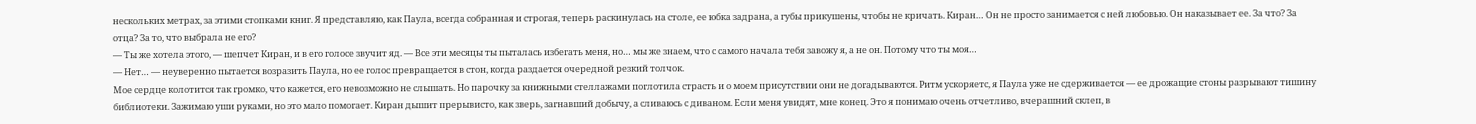нескольких метрах, за этими стопками книг. Я представляю, как Паула, всегда собранная и строгая, теперь раскинулась на столе, ее юбка задрана, а губы прикушены, чтобы не кричать. Киран… Он не просто занимается с ней любовью. Он наказывает ее. За что? За отца? За то, что выбрала не его?
— Ты же хотела этого, — шепчет Киран, и в его голосе звучит яд. — Все эти месяцы ты пыталась избегать меня, но… мы же знаем, что с самого начала тебя завожу я, а не он. Потому что ты моя…
— Нет… — неуверенно пытается возразить Паула, но ее голос превращается в стон, когда раздается очередной резкий толчок.
Мое сердце колотится так громко, что кажется, его невозможно не слышать. Но парочку за книжными стеллажами поглотила страсть и о моем присутствии они не догадываются. Ритм ускоряетс, я Паула уже не сдерживается — ее дрожащие стоны разрывают тишину библиотеки. Зажимаю уши руками, но это мало помогает. Киран дышит прерывисто, как зверь, загнавший добычу, а сливаюсь с диваном. Если меня увидят, мне конец. Это я понимаю очень отчетливо, вчерашний склеп, в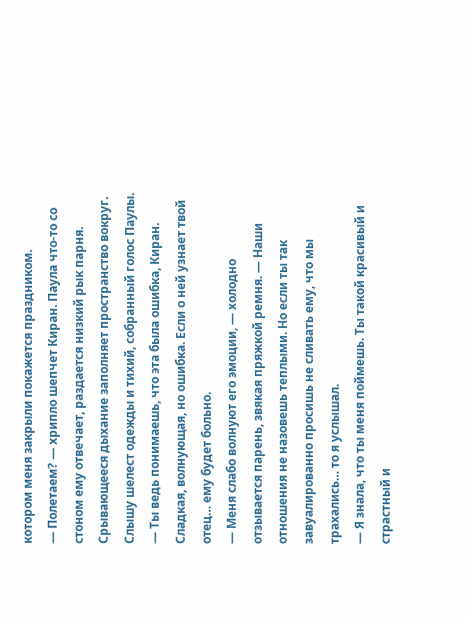котором меня закрыли покажется праздником.
— Полетаем? — хрипло шепчет Киран. Паула что-то со стоном ему отвечает, раздается низкий рык парня. Срывающееся дыхание заполняет пространство вокруг.
Слышу шелест одежды и тихий, собранный голос Паулы.
— Ты ведь понимаешь, что эта была ошибка, Киран. Сладкая, волнующая, но ошибка. Если о ней узнает твой отец… ему будет больно.
— Меня слабо волнуют его эмоции, — холодно отзывается парень, звякая пряжкой ремня. — Наши отношения не назовешь теплыми. Но если ты так завуалированно просишь не сливать ему, что мы трахались… то я услышал.
— Я знала, что ты меня поймешь. Ты такой красивый и страстный и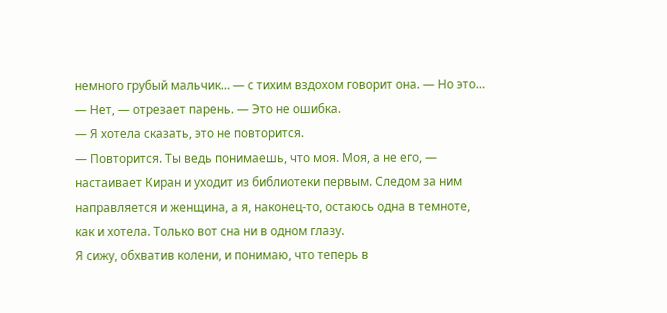немного грубый мальчик… — с тихим вздохом говорит она. — Но это…
— Нет, — отрезает парень. — Это не ошибка.
— Я хотела сказать, это не повторится.
— Повторится. Ты ведь понимаешь, что моя. Моя, а не его, — настаивает Киран и уходит из библиотеки первым. Следом за ним направляется и женщина, а я, наконец-то, остаюсь одна в темноте, как и хотела. Только вот сна ни в одном глазу.
Я сижу, обхватив колени, и понимаю, что теперь в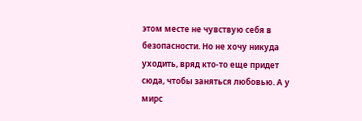этом месте не чувствую себя в безопасности. Но не хочу никуда уходить, вряд кто-то еще придет сюда, чтобы заняться любовью. А у мирс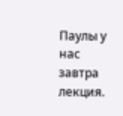Паулы у нас завтра лекция.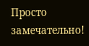Просто замечательно!